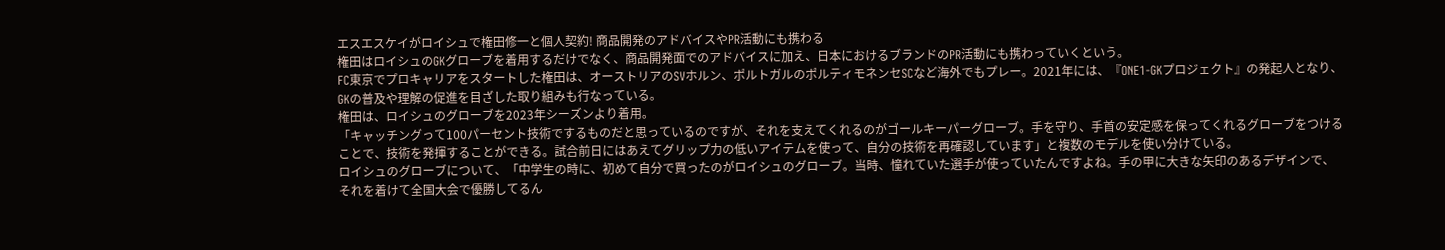エスエスケイがロイシュで権田修一と個人契約! 商品開発のアドバイスやPR活動にも携わる
権田はロイシュのGKグローブを着用するだけでなく、商品開発面でのアドバイスに加え、日本におけるブランドのPR活動にも携わっていくという。
FC東京でプロキャリアをスタートした権田は、オーストリアのSVホルン、ポルトガルのポルティモネンセSCなど海外でもプレー。2021年には、『ONE1-GKプロジェクト』の発起人となり、GKの普及や理解の促進を目ざした取り組みも行なっている。
権田は、ロイシュのグローブを2023年シーズンより着用。
「キャッチングって100パーセント技術でするものだと思っているのですが、それを支えてくれるのがゴールキーパーグローブ。手を守り、手首の安定感を保ってくれるグローブをつけることで、技術を発揮することができる。試合前日にはあえてグリップ力の低いアイテムを使って、自分の技術を再確認しています」と複数のモデルを使い分けている。
ロイシュのグローブについて、「中学生の時に、初めて自分で買ったのがロイシュのグローブ。当時、憧れていた選手が使っていたんですよね。手の甲に大きな矢印のあるデザインで、それを着けて全国大会で優勝してるん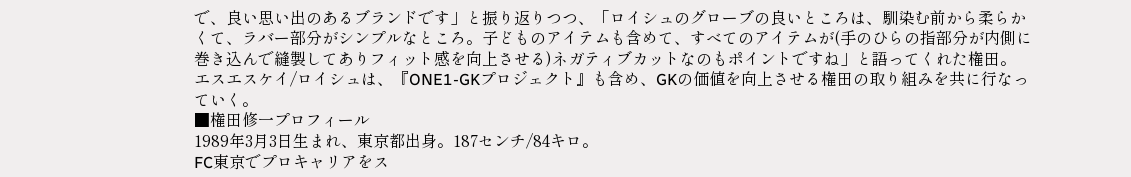で、良い思い出のあるブランドです」と振り返りつつ、「ロイシュのグローブの良いところは、馴染む前から柔らかくて、ラバー部分がシンプルなところ。子どものアイテムも含めて、すべてのアイテムが(手のひらの指部分が内側に巻き込んで縫製してありフィット感を向上させる)ネガティブカットなのもポイントですね」と語ってくれた権田。
エスエスケイ/ロイシュは、『ONE1-GKプロジェクト』も含め、GKの価値を向上させる権田の取り組みを共に行なっていく。
■権田修一プロフィール
1989年3月3日生まれ、東京都出身。187センチ/84キロ。
FC東京でプロキャリアをス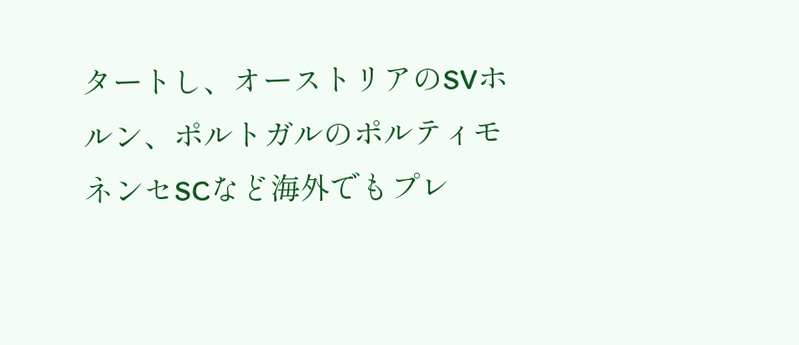タートし、オーストリアのSVホルン、ポルトガルのポルティモネンセSCなど海外でもプレ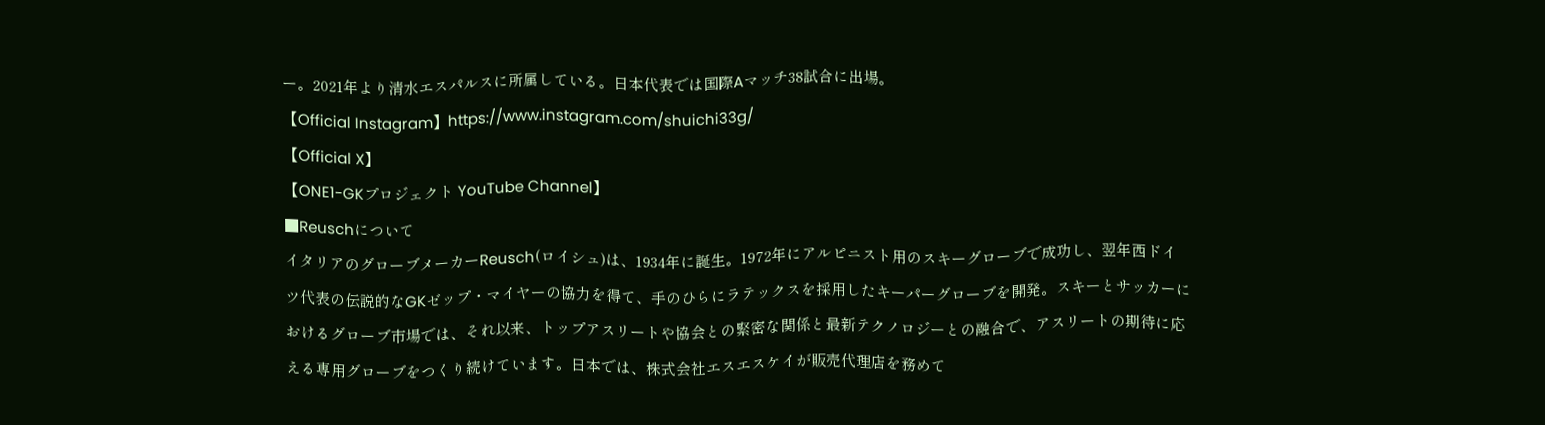ー。2021年より清水エスパルスに所属している。日本代表では国際Aマッチ38試合に出場。
【Official Instagram】https://www.instagram.com/shuichi33g/
【Official X】
【ONE1-GKプロジェクト YouTube Channel】
■Reuschについて
イタリアのグローブメーカーReusch(ロイシュ)は、1934年に誕生。1972年にアルピニスト用のスキーグローブで成功し、翌年西ドイツ代表の伝説的なGKゼップ・マイヤーの協力を得て、手のひらにラテックスを採用したキーパーグローブを開発。スキーとサッカーにおけるグローブ市場では、それ以来、トップアスリートや協会との緊密な関係と最新テクノロジーとの融合で、アスリートの期待に応える専用グローブをつくり続けています。日本では、株式会社エスエスケイが販売代理店を務めて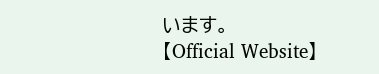います。
【Official Website】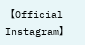【Official Instagram】